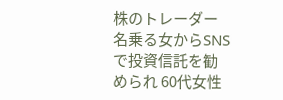株のトレーダー名乗る女からSNSで投資信託を勧められ 60代女性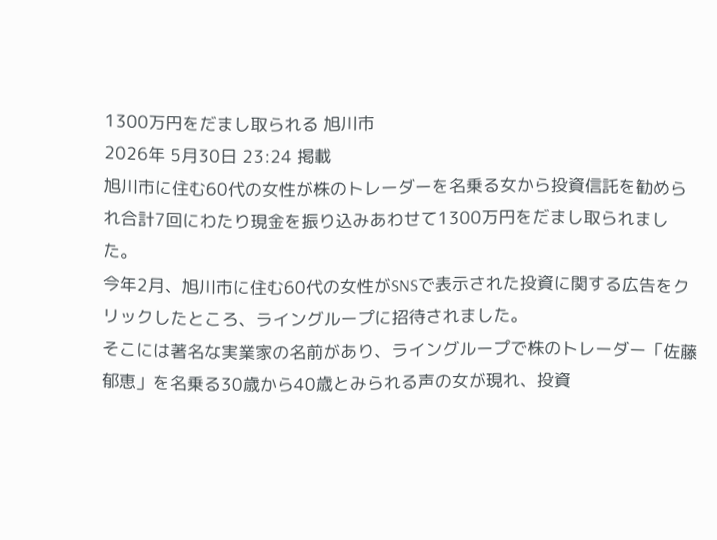1300万円をだまし取られる 旭川市
2026年 5月30日 23:24 掲載
旭川市に住む60代の女性が株のトレーダーを名乗る女から投資信託を勧められ合計7回にわたり現金を振り込みあわせて1300万円をだまし取られました。
今年2月、旭川市に住む60代の女性がSNSで表示された投資に関する広告をクリックしたところ、ライングループに招待されました。
そこには著名な実業家の名前があり、ライングループで株のトレーダー「佐藤郁恵」を名乗る30歳から40歳とみられる声の女が現れ、投資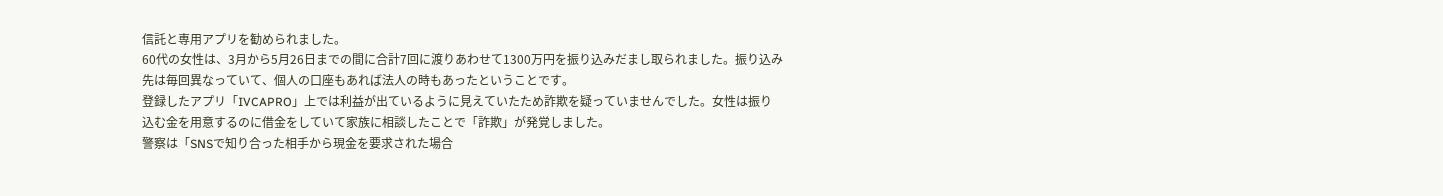信託と専用アプリを勧められました。
60代の女性は、3月から5月26日までの間に合計7回に渡りあわせて1300万円を振り込みだまし取られました。振り込み先は毎回異なっていて、個人の口座もあれば法人の時もあったということです。
登録したアプリ「IVCAPRO」上では利益が出ているように見えていたため詐欺を疑っていませんでした。女性は振り込む金を用意するのに借金をしていて家族に相談したことで「詐欺」が発覚しました。
警察は「SNSで知り合った相手から現金を要求された場合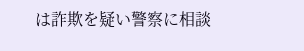は詐欺を疑い警察に相談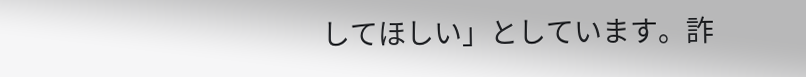してほしい」としています。詐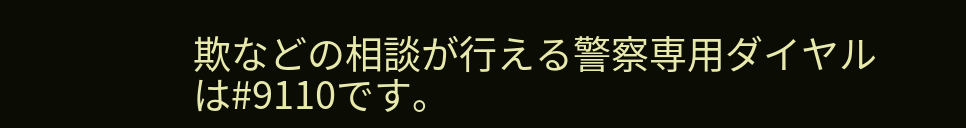欺などの相談が行える警察専用ダイヤルは#9110です。